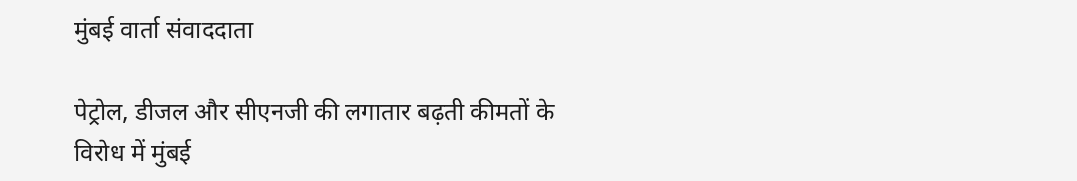मुंबई वार्ता संवाददाता

पेट्रोल, डीजल और सीएनजी की लगातार बढ़ती कीमतों के विरोध में मुंबई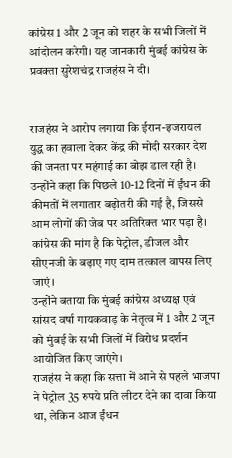कांग्रेस 1 और 2 जून को शहर के सभी जिलों में आंदोलन करेगी। यह जानकारी मुंबई कांग्रेस के प्रवक्ता सुरेशचंद्र राजहंस ने दी।


राजहंस ने आरोप लगाया कि ईरान-इजरायल युद्ध का हवाला देकर केंद्र की मोदी सरकार देश की जनता पर महंगाई का बोझ डाल रही है। उन्होंने कहा कि पिछले 10-12 दिनों में ईंधन की कीमतों में लगातार बढ़ोतरी की गई है, जिससे आम लोगों की जेब पर अतिरिक्त भार पड़ा है। कांग्रेस की मांग है कि पेट्रोल, डीजल और सीएनजी के बढ़ाए गए दाम तत्काल वापस लिए जाएं।
उन्होंने बताया कि मुंबई कांग्रेस अध्यक्ष एवं सांसद वर्षा गायकवाड़ के नेतृत्व में 1 और 2 जून को मुंबई के सभी जिलों में विरोध प्रदर्शन आयोजित किए जाएंगे।
राजहंस ने कहा कि सत्ता में आने से पहले भाजपा ने पेट्रोल 35 रुपये प्रति लीटर देने का दावा किया था, लेकिन आज ईंधन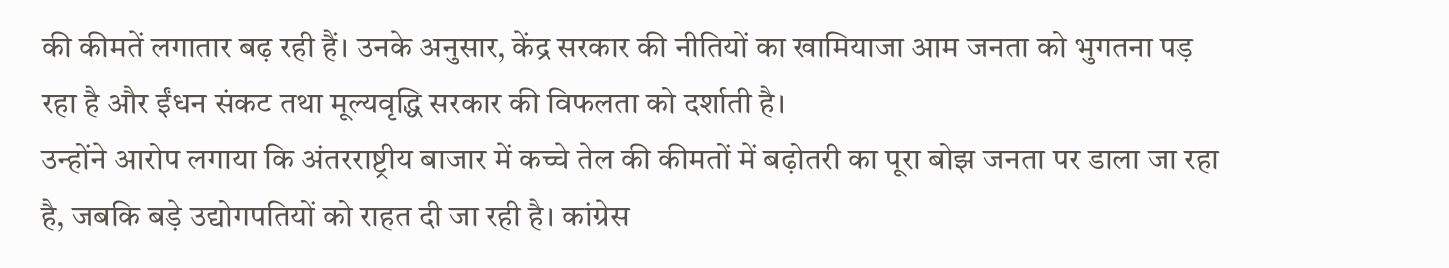की कीमतें लगातार बढ़ रही हैं। उनके अनुसार, केंद्र सरकार की नीतियों का खामियाजा आम जनता को भुगतना पड़ रहा है और ईंधन संकट तथा मूल्यवृद्धि सरकार की विफलता को दर्शाती है।
उन्होंने आरोप लगाया कि अंतरराष्ट्रीय बाजार में कच्चे तेल की कीमतों में बढ़ोतरी का पूरा बोझ जनता पर डाला जा रहा है, जबकि बड़े उद्योगपतियों को राहत दी जा रही है। कांग्रेस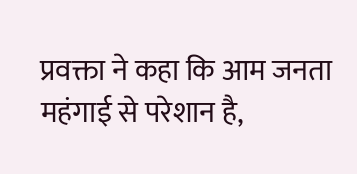प्रवक्ता ने कहा कि आम जनता महंगाई से परेशान है,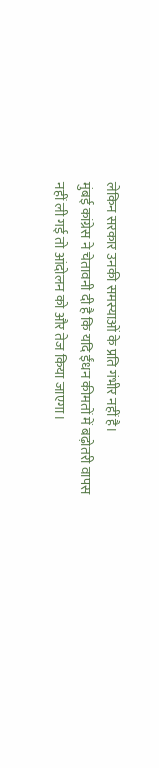लेकिन सरकार उनकी समस्याओं के प्रति गंभीर नहीं है।
मुंबई कांग्रेस ने चेतावनी दी है कि यदि ईंधन कीमतों में बढ़ोतरी वापस नहीं ली गई तो आंदोलन को और तेज किया जाएगा।